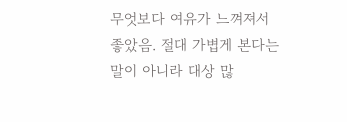무엇보다 여유가 느껴져서 좋았음. 절대 가볍게 본다는 말이 아니라 대상 많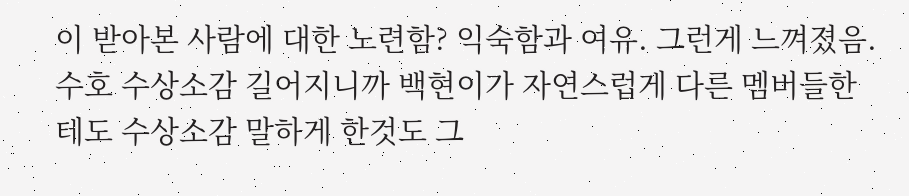이 받아본 사람에 대한 노련함? 익숙함과 여유. 그런게 느껴졌음. 수호 수상소감 길어지니까 백현이가 자연스럽게 다른 멤버들한테도 수상소감 말하게 한것도 그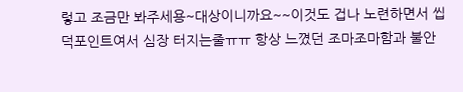렇고 조금만 봐주세용~대상이니까요~~이것도 겁나 노련하면서 씹덕포인트여서 심장 터지는줄ㅠㅠ 항상 느꼈던 조마조마함과 불안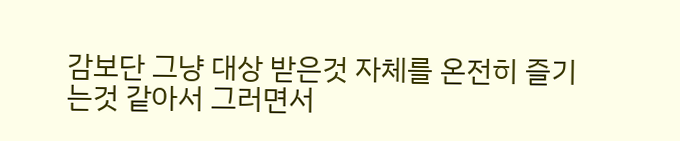감보단 그냥 대상 받은것 자체를 온전히 즐기는것 같아서 그러면서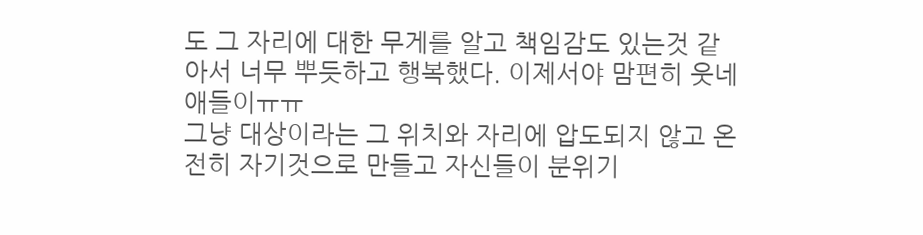도 그 자리에 대한 무게를 알고 책임감도 있는것 같아서 너무 뿌듯하고 행복했다. 이제서야 맘편히 웃네 애들이ㅠㅠ
그냥 대상이라는 그 위치와 자리에 압도되지 않고 온전히 자기것으로 만들고 자신들이 분위기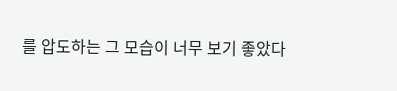를 압도하는 그 모습이 너무 보기 좋았다